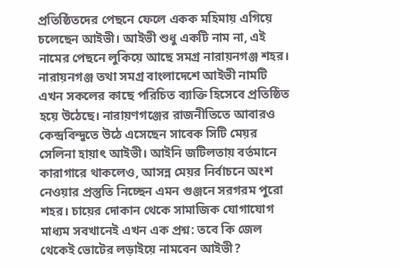প্রতিষ্ঠিতদের পেছনে ফেলে একক মহিমায় এগিয়ে চলেছেন আইভী। আইভী শুধু একটি নাম না, এই নামের পেছনে লুকিয়ে আছে সমগ্র নারায়নগঞ্জ শহর। নারায়নগঞ্জ তথা সমগ্র বাংলাদেশে আইভী নামটি এখন সকলের কাছে পরিচিত ব্যাক্তি হিসেবে প্রতিষ্ঠিত হয়ে উঠেছে। নারায়ণগঞ্জের রাজনীতিতে আবারও কেন্দ্রবিন্দুতে উঠে এসেছেন সাবেক সিটি মেয়র সেলিনা হায়াৎ আইভী। আইনি জটিলতায় বর্তমানে কারাগারে থাকলেও, আসন্ন মেয়র নির্বাচনে অংশ নেওয়ার প্রস্তুতি নিচ্ছেন এমন গুঞ্জনে সরগরম পুরো শহর। চায়ের দোকান থেকে সামাজিক যোগাযোগ মাধ্যম সবখানেই এখন এক প্রশ্ন: তবে কি জেল থেকেই ভোটের লড়াইয়ে নামবেন আইভী?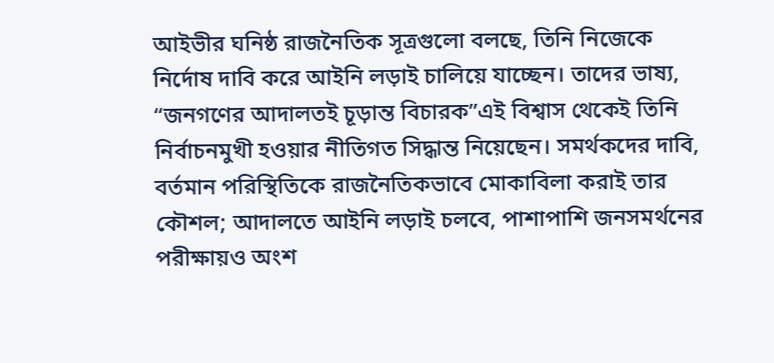আইভীর ঘনিষ্ঠ রাজনৈতিক সূত্রগুলো বলছে, তিনি নিজেকে নির্দোষ দাবি করে আইনি লড়াই চালিয়ে যাচ্ছেন। তাদের ভাষ্য, “জনগণের আদালতই চূড়ান্ত বিচারক”এই বিশ্বাস থেকেই তিনি নির্বাচনমুখী হওয়ার নীতিগত সিদ্ধান্ত নিয়েছেন। সমর্থকদের দাবি, বর্তমান পরিস্থিতিকে রাজনৈতিকভাবে মোকাবিলা করাই তার কৌশল; আদালতে আইনি লড়াই চলবে, পাশাপাশি জনসমর্থনের পরীক্ষায়ও অংশ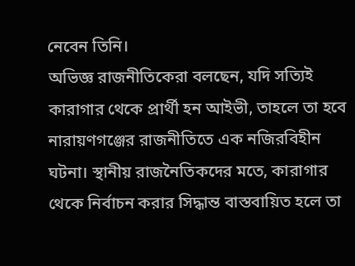নেবেন তিনি।
অভিজ্ঞ রাজনীতিকেরা বলছেন, যদি সত্যিই কারাগার থেকে প্রার্থী হন আইভী, তাহলে তা হবে নারায়ণগঞ্জের রাজনীতিতে এক নজিরবিহীন ঘটনা। স্থানীয় রাজনৈতিকদের মতে, কারাগার থেকে নির্বাচন করার সিদ্ধান্ত বাস্তবায়িত হলে তা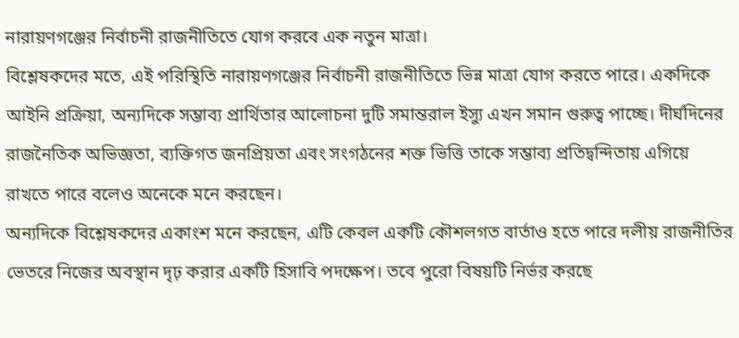নারায়ণগঞ্জের নির্বাচনী রাজনীতিতে যোগ করবে এক নতুন মাত্রা।
বিশ্লেষকদের মতে, এই পরিস্থিতি নারায়ণগঞ্জের নির্বাচনী রাজনীতিতে ভিন্ন মাত্রা যোগ করতে পারে। একদিকে আইনি প্রক্রিয়া, অন্যদিকে সম্ভাব্য প্রার্থিতার আলোচনা দুটি সমান্তরাল ইস্যু এখন সমান গুরুত্ব পাচ্ছে। দীর্ঘদিনের রাজনৈতিক অভিজ্ঞতা, ব্যক্তিগত জনপ্রিয়তা এবং সংগঠনের শক্ত ভিত্তি তাকে সম্ভাব্য প্রতিদ্বন্দিতায় এগিয়ে রাখতে পারে বলেও অনেকে মনে করছেন।
অন্যদিকে বিশ্লেষকদের একাংশ মনে করছেন, এটি কেবল একটি কৌশলগত বার্তাও হতে পারে দলীয় রাজনীতির ভেতরে নিজের অবস্থান দৃঢ় করার একটি হিসাবি পদক্ষেপ। তবে পুরো বিষয়টি নির্ভর করছে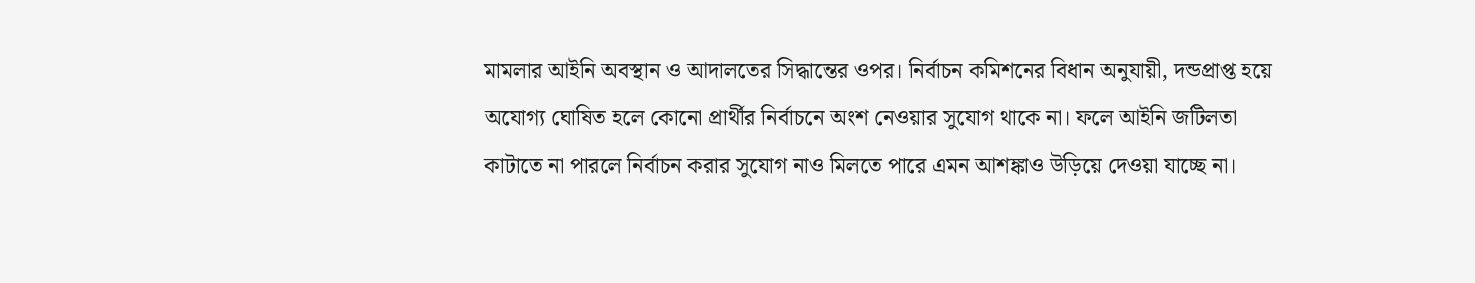মামলার আইনি অবস্থান ও আদালতের সিদ্ধান্তের ওপর। নির্বাচন কমিশনের বিধান অনুযায়ী, দন্ডপ্রাপ্ত হয়ে অযোগ্য ঘোষিত হলে কোনো প্রার্থীর নির্বাচনে অংশ নেওয়ার সুযোগ থাকে না। ফলে আইনি জটিলতা কাটাতে না পারলে নির্বাচন করার সুযোগ নাও মিলতে পারে এমন আশঙ্কাও উড়িয়ে দেওয়া যাচ্ছে না।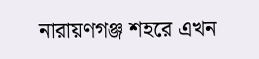নারায়ণগঞ্জ শহরে এখন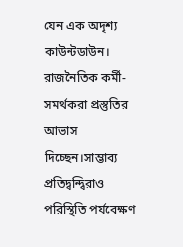যেন এক অদৃশ্য কাউন্টডাউন। রাজনৈতিক কর্মী-সমর্থকরা প্রস্তুতির আভাস দিচ্ছেন।সাম্ভাব্য প্রতিদ্বন্দ্বিরাও পরিস্থিতি পর্যবেক্ষণ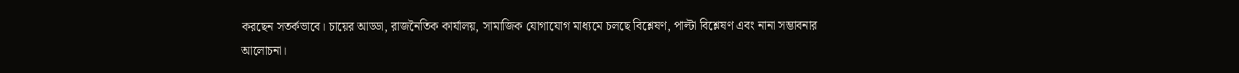করছেন সতর্কভাবে। চায়ের আড্ডা, রাজনৈতিক কার্যালয়, সামাজিক যোগাযোগ মাধ্যমে চলছে বিশ্লেষণ, পাল্টা বিশ্লেষণ এবং নানা সম্ভাবনার আলোচনা।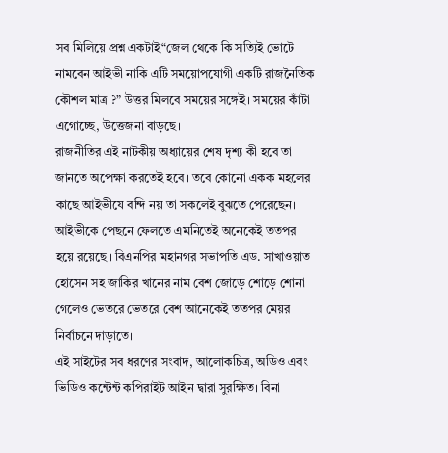সব মিলিয়ে প্রশ্ন একটাই“জেল থেকে কি সত্যিই ভোটে নামবেন আইভী নাকি এটি সময়োপযোগী একটি রাজনৈতিক কৌশল মাত্র ?” উত্তর মিলবে সময়ের সঙ্গেই। সময়ের কাঁটা এগোচ্ছে, উত্তেজনা বাড়ছে।
রাজনীতির এই নাটকীয় অধ্যায়ের শেষ দৃশ্য কী হবে তা জানতে অপেক্ষা করতেই হবে। তবে কোনো একক মহলের কাছে আইভীযে বন্দি নয় তা সকলেই বুঝতে পেরেছেন। আইভীকে পেছনে ফেলতে এমনিতেই অনেকেই ততপর হয়ে রয়েছে। বিএনপির মহানগর সভাপতি এড. সাখাওয়াত হোসেন সহ জাকির খানের নাম বেশ জোড়ে শোড়ে শোনা গেলেও ভেতরে ভেতরে বেশ আনেকেই ততপর মেয়র নির্বাচনে দাড়াতে।
এই সাইটের সব ধরণের সংবাদ, আলোকচিত্র, অডিও এবং ভিডিও কন্টেন্ট কপিরাইট আইন দ্বারা সুরক্ষিত। বিনা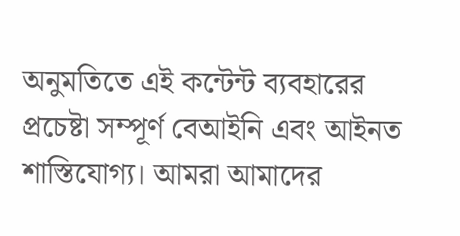অনুমতিতে এই কন্টেন্ট ব্যবহারের প্রচেষ্টা সম্পূর্ণ বেআইনি এবং আইনত শাস্তিযোগ্য। আমরা আমাদের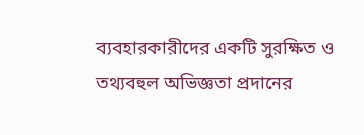ব্যবহারকারীদের একটি সুরক্ষিত ও তথ্যবহুল অভিজ্ঞতা প্রদানের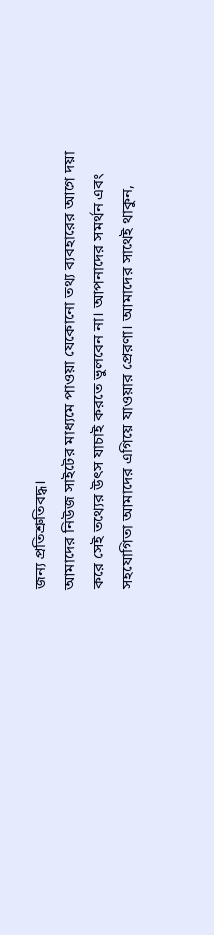জন্য প্রতিশ্রুতিবদ্ধ।
আমাদের নিউজ সাইটের মাধ্যমে পাওয়া যেকোনো তথ্য ব্যবহারের আগে দয়া করে সেই তথ্যের উৎস যাচাই করতে ভুলবেন না। আপনাদের সমর্থন এবং সহযোগিতা আমাদের এগিয়ে যাওয়ার প্রেরণা। আমাদের সাথেই থাকুন,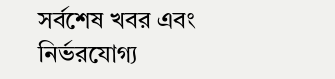সর্বশেষ খবর এবং নির্ভরযোগ্য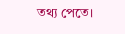তথ্য পেতে।